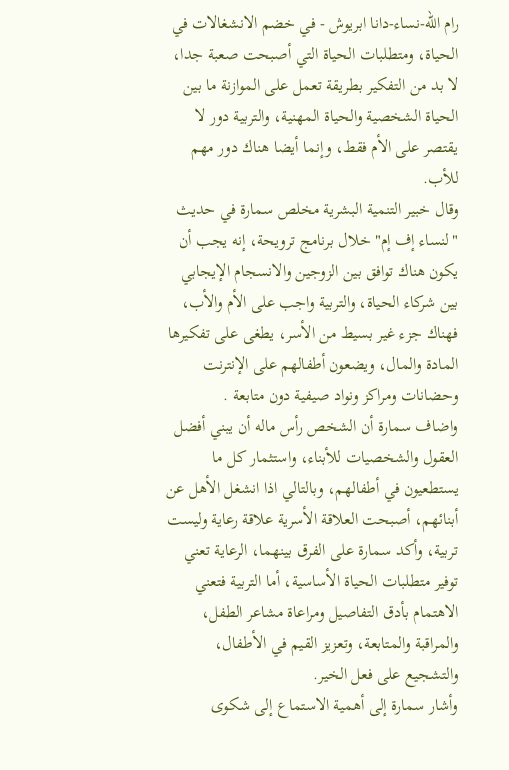رام الله-نساء-دانا ابريوش - في خضم الانشغالات في الحياة، ومتطلبات الحياة التي أصبحت صعبة جدا، لا بد من التفكير بطريقة تعمل على الموازنة ما بين الحياة الشخصية والحياة المهنية، والتربية دور لا يقتصر على الأم فقط، وإنما أيضا هناك دور مهم للأب.
وقال خبير التنمية البشرية مخلص سمارة في حديث "لنساء إف إم" خلال برنامج ترويحة، إنه يجب أن يكون هناك توافق بين الزوجين والانسجام الإيجابي بين شركاء الحياة، والتربية واجب على الأم والأب، فهناك جزء غير بسيط من الأسر، يطغى على تفكيرها المادة والمال، ويضعون أطفالهم على الإنترنت وحضانات ومراكز ونواد صيفية دون متابعة .
واضاف سمارة أن الشخص رأس ماله أن يبني أفضل العقول والشخصيات للأبناء، واستثمار كل ما يستطعيون في أطفالهم، وبالتالي اذا انشغل الأهل عن أبنائهم، أصبحت العلاقة الأسرية علاقة رعاية وليست تربية، وأكد سمارة على الفرق بينهما، الرعاية تعني توفير متطلبات الحياة الأساسية، أما التربية فتعني الاهتمام بأدق التفاصيل ومراعاة مشاعر الطفل، والمراقبة والمتابعة، وتعزيز القيم في الأطفال، والتشجيع على فعل الخير.
وأشار سمارة إلى أهمية الاستماع إلى شكوى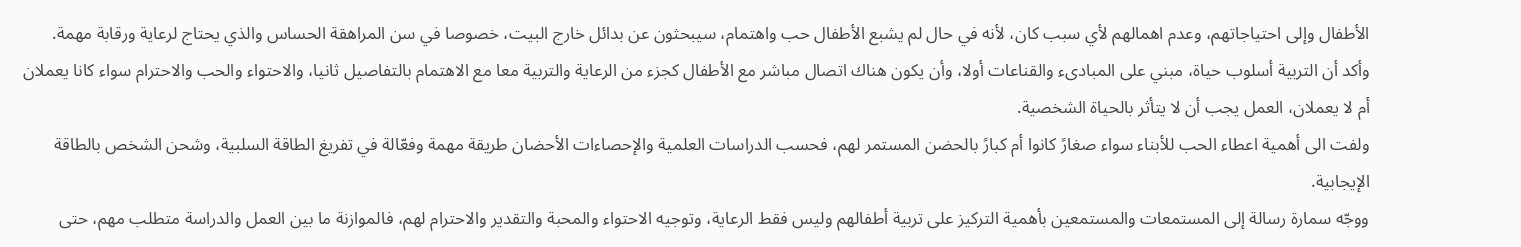الأطفال وإلى احتياجاتهم، وعدم اهمالهم لأي سبب كان، لأنه في حال لم يشبع الأطفال حب واهتمام، سيبحثون عن بدائل خارج البيت، خصوصا في سن المراهقة الحساس والذي يحتاج لرعاية ورقابة مهمة.
وأكد أن التربية أسلوب حياة، مبني على المبادىء والقناعات أولا، وأن يكون هناك اتصال مباشر مع الأطفال كجزء من الرعاية والتربية معا مع الاهتمام بالتفاصيل ثانيا، والاحتواء والحب والاحترام سواء كانا يعملان أم لا يعملان، العمل يجب أن لا يتأثر بالحياة الشخصية.
ولفت الى أهمية اعطاء الحب للأبناء سواء صغارً كانوا أم كبارً بالحضن المستمر لهم، فحسب الدراسات العلمية والإحصاءات الأحضان طريقة مهمة وفعّالة في تفريغ الطاقة السلبية، وشحن الشخص بالطاقة الإيجابية.
ووجّه سمارة رسالة إلى المستمعات والمستمعين بأهمية التركيز على تربية أطفالهم وليس فقط الرعاية، وتوجيه الاحتواء والمحبة والتقدير والاحترام لهم، فالموازنة ما بين العمل والدراسة متطلب مهم، حتى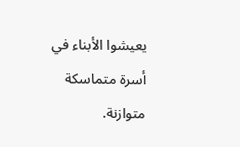يعيشوا الأبناء في أسرة متماسكة متوازنة.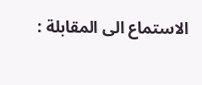الاستماع الى المقابلة :